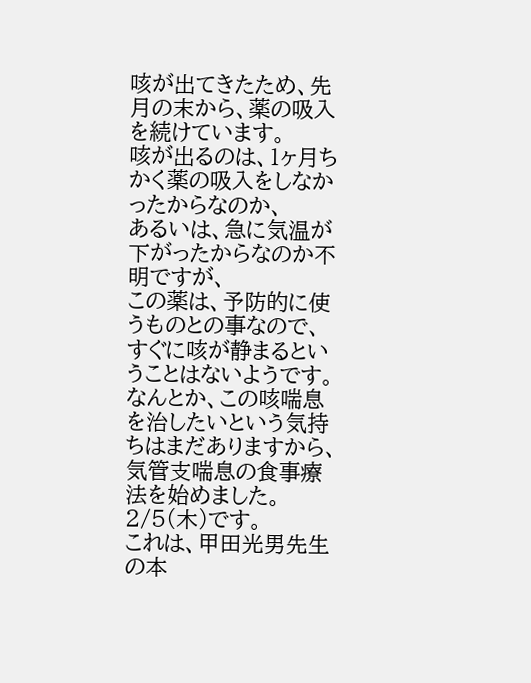咳が出てきたため、先月の末から、薬の吸入を続けています。
咳が出るのは、1ヶ月ちかく薬の吸入をしなかったからなのか、
あるいは、急に気温が下がったからなのか不明ですが、
この薬は、予防的に使うものとの事なので、すぐに咳が静まるということはないようです。
なんとか、この咳喘息を治したいという気持ちはまだありますから、
気管支喘息の食事療法を始めました。2/5(木)です。
これは、甲田光男先生の本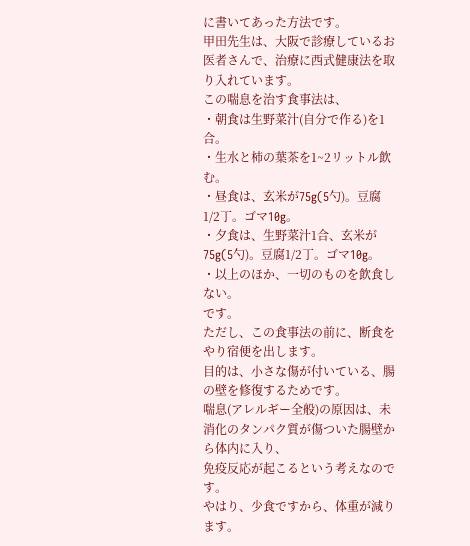に書いてあった方法です。
甲田先生は、大阪で診療しているお医者さんで、治療に西式健康法を取り入れています。
この喘息を治す食事法は、
・朝食は生野菜汁(自分で作る)を1合。
・生水と柿の葉茶を1~2リットル飲む。
・昼食は、玄米が75g(5勺)。豆腐1/2丁。ゴマ10g。
・夕食は、生野菜汁1合、玄米が75g(5勺)。豆腐1/2丁。ゴマ10g。
・以上のほか、一切のものを飲食しない。
です。
ただし、この食事法の前に、断食をやり宿便を出します。
目的は、小さな傷が付いている、腸の壁を修復するためです。
喘息(アレルギー全般)の原因は、未消化のタンパク質が傷ついた腸壁から体内に入り、
免疫反応が起こるという考えなのです。
やはり、少食ですから、体重が減ります。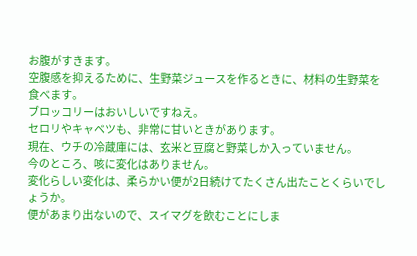お腹がすきます。
空腹感を抑えるために、生野菜ジュースを作るときに、材料の生野菜を食べます。
ブロッコリーはおいしいですねえ。
セロリやキャベツも、非常に甘いときがあります。
現在、ウチの冷蔵庫には、玄米と豆腐と野菜しか入っていません。
今のところ、咳に変化はありません。
変化らしい変化は、柔らかい便が2日続けてたくさん出たことくらいでしょうか。
便があまり出ないので、スイマグを飲むことにしま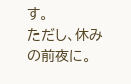す。
ただし、休みの前夜に。